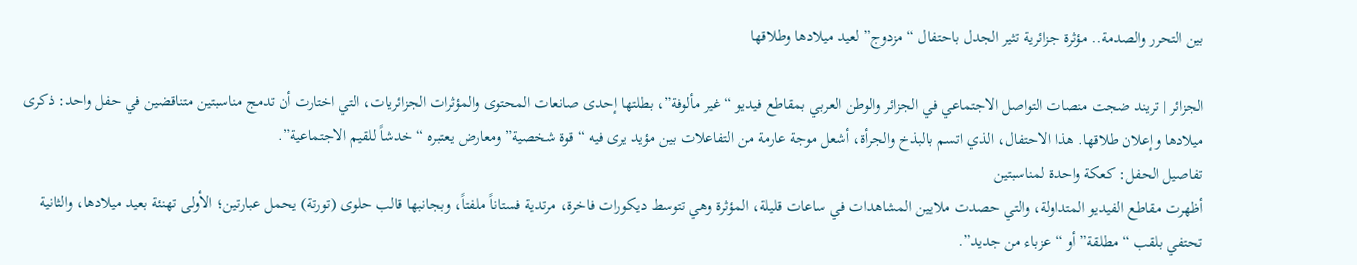بين التحرر والصدمة.. مؤثرة جزائرية تثير الجدل باحتفال “مزدوج” لعيد ميلادها وطلاقها

الجزائر | تريند ضجت منصات التواصل الاجتماعي في الجزائر والوطن العربي بمقاطع فيديو “غير مألوفة”، بطلتها إحدى صانعات المحتوى والمؤثرات الجزائريات، التي اختارت أن تدمج مناسبتين متناقضين في حفل واحد: ذكرى ميلادها وإعلان طلاقها. هذا الاحتفال، الذي اتسم بالبذخ والجرأة، أشعل موجة عارمة من التفاعلات بين مؤيد يرى فيه “قوة شخصية” ومعارض يعتبره “خدشاً للقيم الاجتماعية”.
تفاصيل الحفل: كعكة واحدة لمناسبتين
أظهرت مقاطع الفيديو المتداولة، والتي حصدت ملايين المشاهدات في ساعات قليلة، المؤثرة وهي تتوسط ديكورات فاخرة، مرتدية فستاناً ملفتاً، وبجانبها قالب حلوى (تورتة) يحمل عبارتين؛ الأولى تهنئة بعيد ميلادها، والثانية تحتفي بلقب “مطلقة” أو “عزباء من جديد”.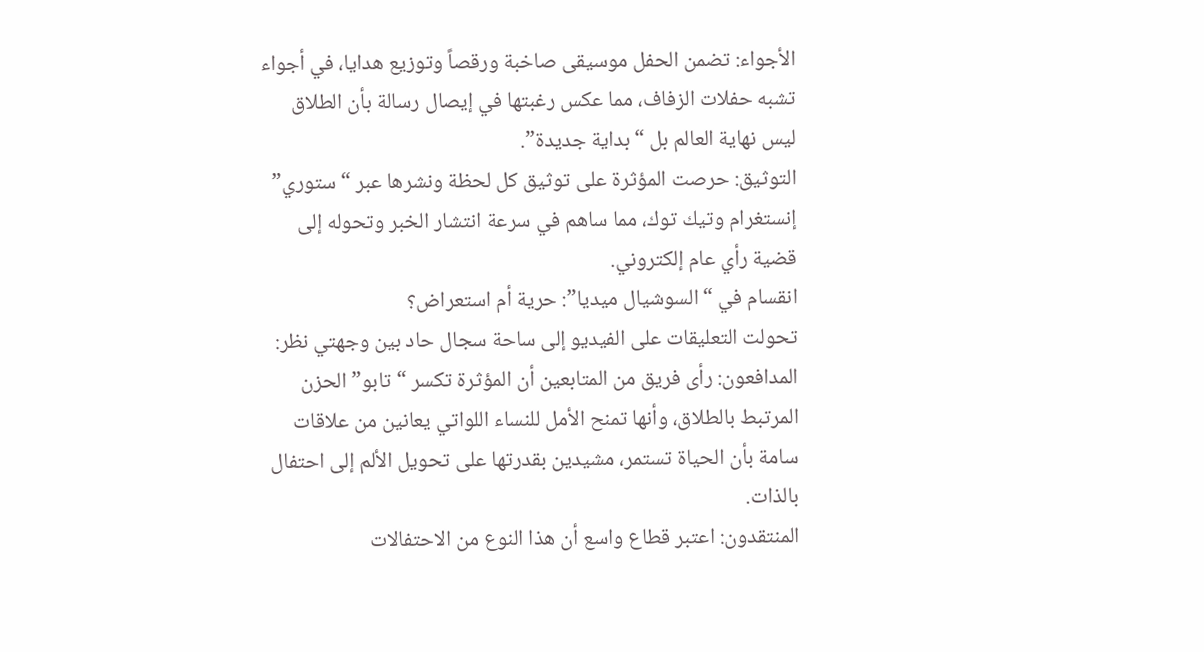الأجواء: تضمن الحفل موسيقى صاخبة ورقصاً وتوزيع هدايا، في أجواء تشبه حفلات الزفاف، مما عكس رغبتها في إيصال رسالة بأن الطلاق ليس نهاية العالم بل “بداية جديدة”.
التوثيق: حرصت المؤثرة على توثيق كل لحظة ونشرها عبر “ستوري” إنستغرام وتيك توك، مما ساهم في سرعة انتشار الخبر وتحوله إلى قضية رأي عام إلكتروني.
انقسام في “السوشيال ميديا”: حرية أم استعراض؟
تحولت التعليقات على الفيديو إلى ساحة سجال حاد بين وجهتي نظر:
المدافعون: رأى فريق من المتابعين أن المؤثرة تكسر “تابو” الحزن المرتبط بالطلاق، وأنها تمنح الأمل للنساء اللواتي يعانين من علاقات سامة بأن الحياة تستمر، مشيدين بقدرتها على تحويل الألم إلى احتفال بالذات.
المنتقدون: اعتبر قطاع واسع أن هذا النوع من الاحتفالات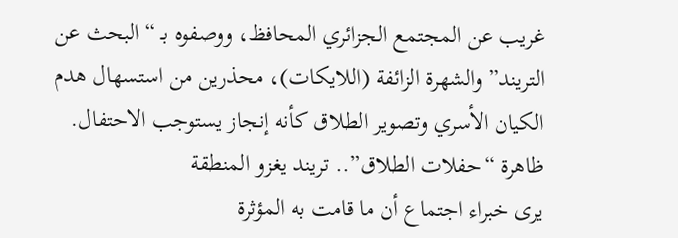غريب عن المجتمع الجزائري المحافظ، ووصفوه بـ “البحث عن التريند” والشهرة الزائفة (اللايكات)، محذرين من استسهال هدم الكيان الأسري وتصوير الطلاق كأنه إنجاز يستوجب الاحتفال.
ظاهرة “حفلات الطلاق”.. تريند يغزو المنطقة
يرى خبراء اجتماع أن ما قامت به المؤثرة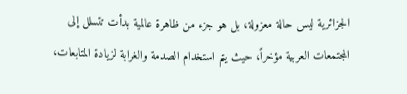الجزائرية ليس حالة معزولة، بل هو جزء من ظاهرة عالمية بدأت تتسلل إلى المجتمعات العربية مؤخراً، حيث يتم استخدام الصدمة والغرابة لزيادة المتابعات،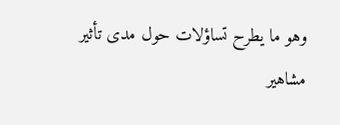وهو ما يطرح تساؤلات حول مدى تأثير مشاهير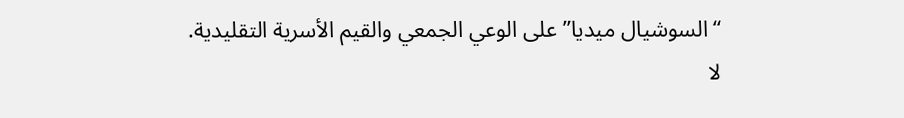“السوشيال ميديا” على الوعي الجمعي والقيم الأسرية التقليدية.
لا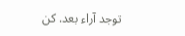توجد آراء بعد. كن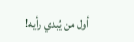أول من يُبدي رأيه!